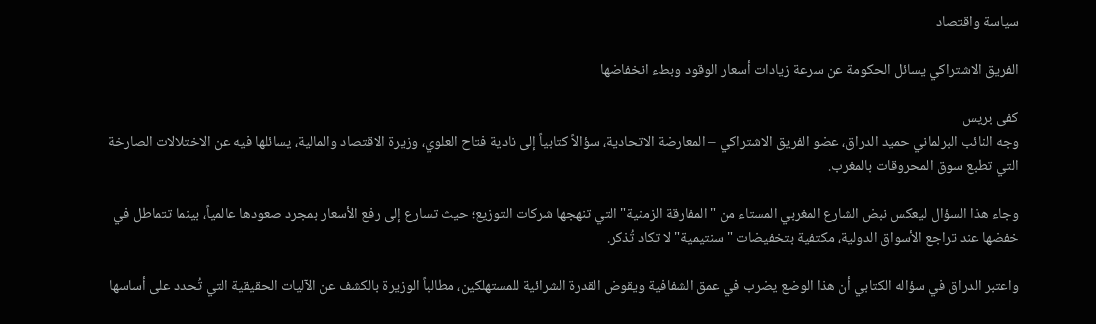سياسة واقتصاد

الفريق الاشتراكي يسائل الحكومة عن سرعة زيادات أسعار الوقود وبطء انخفاضها

كفى بريس
وجه النائب البرلماني حميد الدراق، عضو الفريق الاشتراكي – المعارضة الاتحادية، سؤالاً كتابياً إلى نادية فتاح العلوي، وزيرة الاقتصاد والمالية، يسائلها فيه عن الاختلالات الصارخة التي تطبع سوق المحروقات بالمغرب.

وجاء هذا السؤال ليعكس نبض الشارع المغربي المستاء من "المفارقة الزمنية" التي تنهجها شركات التوزيع؛ حيث تسارع إلى رفع الأسعار بمجرد صعودها عالمياً، بينما تتماطل في خفضها عند تراجع الأسواق الدولية، مكتفية بتخفيضات "سنتيمية" لا تكاد تُذكر.

واعتبر الدراق في سؤاله الكتابي أن هذا الوضع يضرب في عمق الشفافية ويقوض القدرة الشرائية للمستهلكين، مطالباً الوزيرة بالكشف عن الآليات الحقيقية التي تُحدد على أساسها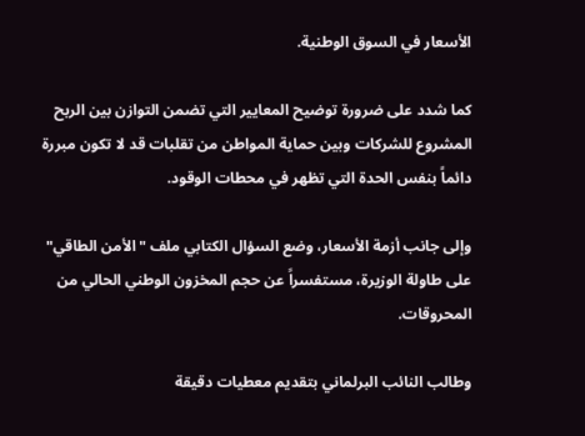الأسعار في السوق الوطنية.

كما شدد على ضرورة توضيح المعايير التي تضمن التوازن بين الربح المشروع للشركات وبين حماية المواطن من تقلبات قد لا تكون مبررة دائماً بنفس الحدة التي تظهر في محطات الوقود.

وإلى جانب أزمة الأسعار، وضع السؤال الكتابي ملف "الأمن الطاقي" على طاولة الوزيرة، مستفسراً عن حجم المخزون الوطني الحالي من المحروقات.

وطالب النائب البرلماني بتقديم معطيات دقيقة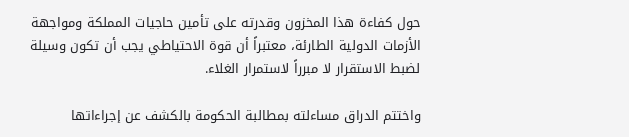حول كفاءة هذا المخزون وقدرته على تأمين حاجيات المملكة ومواجهة الأزمات الدولية الطارئة، معتبراً أن قوة الاحتياطي يجب أن تكون وسيلة لضبط الاستقرار لا مبرراً لاستمرار الغلاء.

واختتم الدراق مساءلته بمطالبة الحكومة بالكشف عن إجراءاتها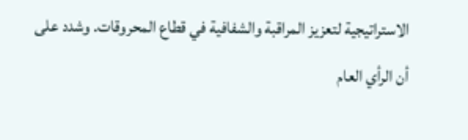الاستراتيجية لتعزيز المراقبة والشفافية في قطاع المحروقات. وشدد على أن الرأي العام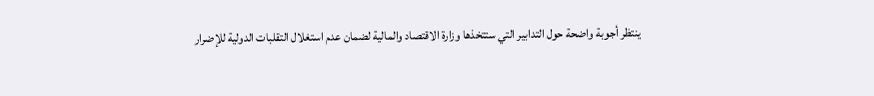ينتظر أجوبة واضحة حول التدابير التي ستتخذها وزارة الاقتصاد والمالية لضمان عدم استغلال التقلبات الدولية للإضرار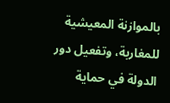بالموازنة المعيشية للمغاربة، وتفعيل دور الدولة في حماية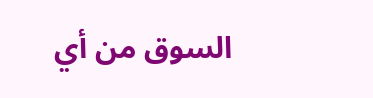السوق من أي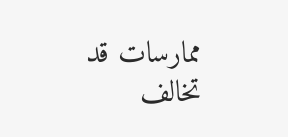ممارسات قد تخالف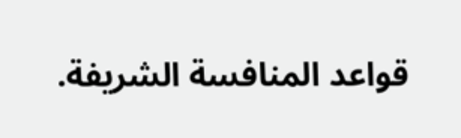قواعد المنافسة الشريفة.